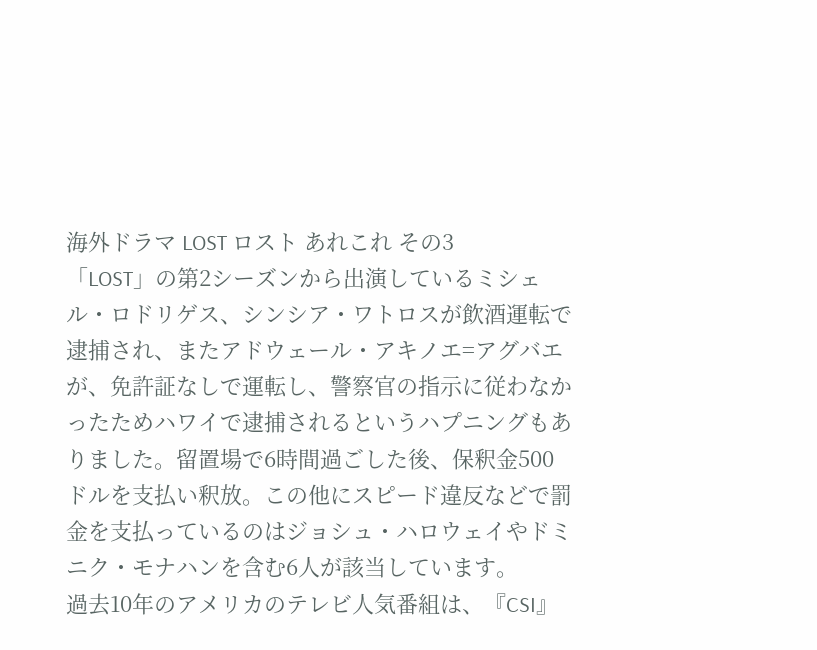海外ドラマ LOST ロスト あれこれ その3
「LOST」の第2シーズンから出演しているミシェル・ロドリゲス、シンシア・ワトロスが飲酒運転で逮捕され、またアドウェール・アキノエ=アグバエが、免許証なしで運転し、警察官の指示に従わなかったためハワイで逮捕されるというハプニングもありました。留置場で6時間過ごした後、保釈金500ドルを支払い釈放。この他にスピード違反などで罰金を支払っているのはジョシュ・ハロウェイやドミニク・モナハンを含む6人が該当しています。
過去10年のアメリカのテレビ人気番組は、『CSI』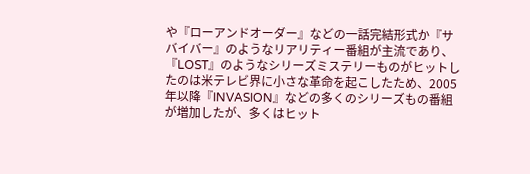や『ローアンドオーダー』などの一話完結形式か『サバイバー』のようなリアリティー番組が主流であり、『LOST』のようなシリーズミステリーものがヒットしたのは米テレビ界に小さな革命を起こしたため、2005年以降『INVASION』などの多くのシリーズもの番組が増加したが、多くはヒット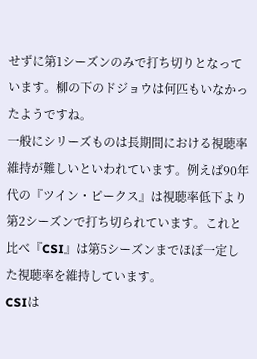せずに第1シーズンのみで打ち切りとなっています。柳の下のドジョウは何匹もいなかったようですね。
一般にシリーズものは長期間における視聴率維持が難しいといわれています。例えば90年代の『ツイン・ピークス』は視聴率低下より第2シーズンで打ち切られています。これと比べ『CSI』は第5シーズンまでほぼ一定した視聴率を維持しています。
CSIは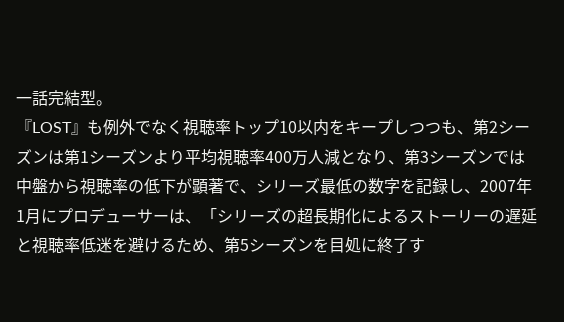一話完結型。
『LOST』も例外でなく視聴率トップ10以内をキープしつつも、第2シーズンは第1シーズンより平均視聴率400万人減となり、第3シーズンでは中盤から視聴率の低下が顕著で、シリーズ最低の数字を記録し、2007年1月にプロデューサーは、「シリーズの超長期化によるストーリーの遅延と視聴率低迷を避けるため、第5シーズンを目処に終了す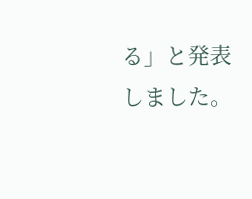る」と発表しました。